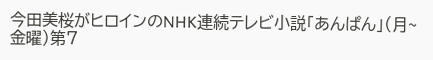今田美桜がヒロインのNHK連続テレビ小説「あんぱん」(月~金曜)第7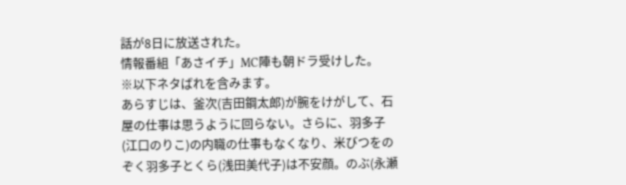話が8日に放送された。
情報番組「あさイチ」MC陣も朝ドラ受けした。
※以下ネタばれを含みます。
あらすじは、釜次(吉田鋼太郎)が腕をけがして、石屋の仕事は思うように回らない。さらに、羽多子(江口のりこ)の内職の仕事もなくなり、米びつをのぞく羽多子とくら(浅田美代子)は不安顔。のぶ(永瀬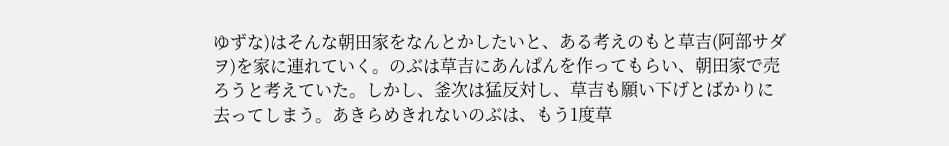ゆずな)はそんな朝田家をなんとかしたいと、ある考えのもと草吉(阿部サダヲ)を家に連れていく。のぶは草吉にあんぱんを作ってもらい、朝田家で売ろうと考えていた。しかし、釜次は猛反対し、草吉も願い下げとばかりに去ってしまう。あきらめきれないのぶは、もう1度草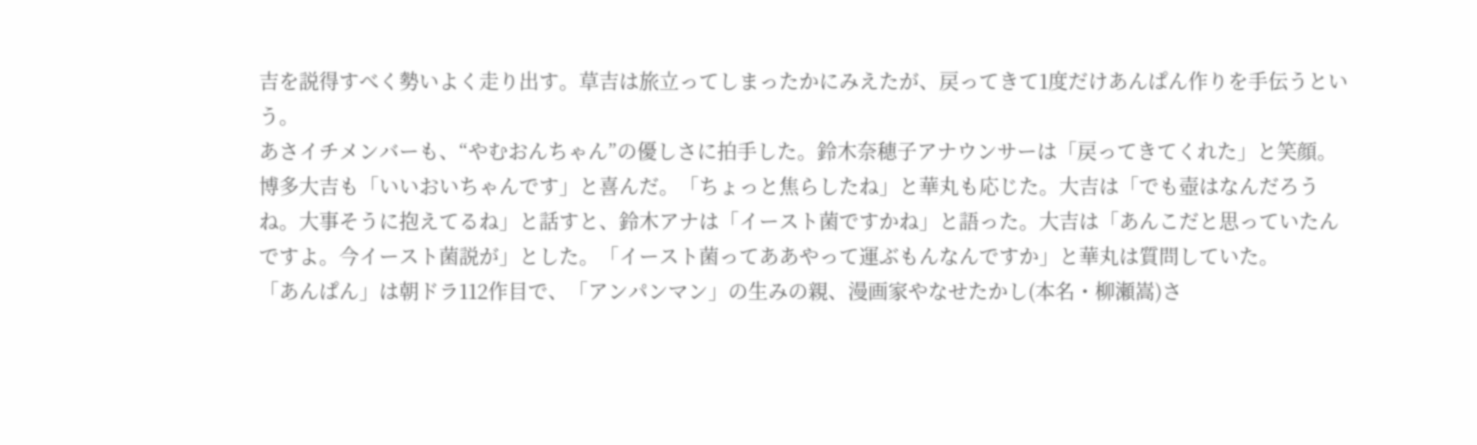吉を説得すべく勢いよく走り出す。草吉は旅立ってしまったかにみえたが、戻ってきて1度だけあんぱん作りを手伝うという。
あさイチメンバーも、“やむおんちゃん”の優しさに拍手した。鈴木奈穂子アナウンサーは「戻ってきてくれた」と笑顔。博多大吉も「いいおいちゃんです」と喜んだ。「ちょっと焦らしたね」と華丸も応じた。大吉は「でも壺はなんだろうね。大事そうに抱えてるね」と話すと、鈴木アナは「イースト菌ですかね」と語った。大吉は「あんこだと思っていたんですよ。今イースト菌説が」とした。「イースト菌ってああやって運ぶもんなんですか」と華丸は質問していた。
「あんぱん」は朝ドラ112作目で、「アンパンマン」の生みの親、漫画家やなせたかし(本名・柳瀬嵩)さ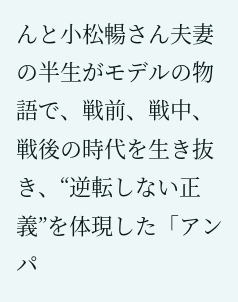んと小松暢さん夫妻の半生がモデルの物語で、戦前、戦中、戦後の時代を生き抜き、“逆転しない正義”を体現した「アンパ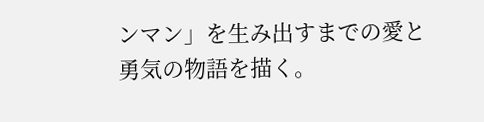ンマン」を生み出すまでの愛と勇気の物語を描く。